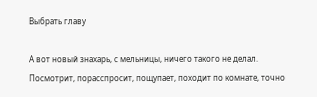Выбрать главу

А вот новый знахарь, с мельницы, ничего такого не делал. Посмотрит, порасспросит, пощупает, походит по комнате, точно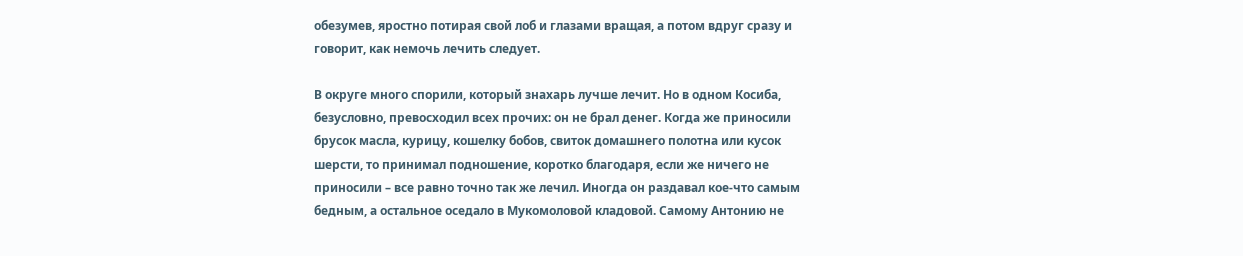обезумев, яростно потирая свой лоб и глазами вращая, а потом вдруг сразу и говорит, как немочь лечить следует.

В округе много спорили, который знахарь лучше лечит. Но в одном Косиба, безусловно, превосходил всех прочих: он не брал денег. Когда же приносили брусок масла, курицу, кошелку бобов, свиток домашнего полотна или кусок шерсти, то принимал подношение, коротко благодаря, если же ничего не приносили – все равно точно так же лечил. Иногда он раздавал кое-что самым бедным, а остальное оседало в Мукомоловой кладовой. Самому Антонию не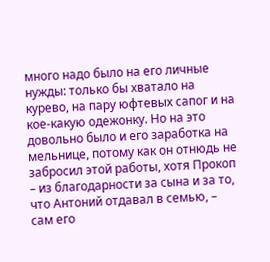много надо было на его личные нужды: только бы хватало на курево, на пару юфтевых сапог и на кое-какую одежонку. Но на это довольно было и его заработка на мельнице, потому как он отнюдь не забросил этой работы, хотя Прокоп – из благодарности за сына и за то, что Антоний отдавал в семью, – сам его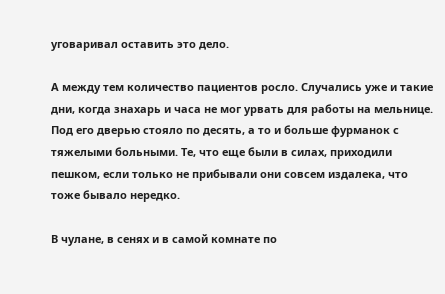уговаривал оставить это дело.

А между тем количество пациентов росло. Случались уже и такие дни, когда знахарь и часа не мог урвать для работы на мельнице. Под его дверью стояло по десять, а то и больше фурманок с тяжелыми больными. Те, что еще были в силах, приходили пешком, если только не прибывали они совсем издалека, что тоже бывало нередко.

В чулане, в сенях и в самой комнате по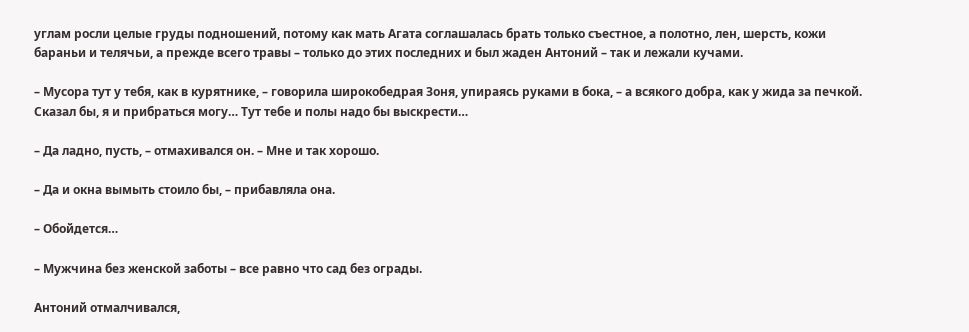углам росли целые груды подношений, потому как мать Агата соглашалась брать только съестное, а полотно, лен, шерсть, кожи бараньи и телячьи, а прежде всего травы – только до этих последних и был жаден Антоний – так и лежали кучами.

– Мусора тут у тебя, как в курятнике, – говорила широкобедрая Зоня, упираясь руками в бока, – а всякого добра, как у жида за печкой. Сказал бы, я и прибраться могу… Тут тебе и полы надо бы выскрести…

– Да ладно, пусть, – отмахивался он. – Мне и так хорошо.

– Да и окна вымыть стоило бы, – прибавляла она.

– Обойдется…

– Мужчина без женской заботы – все равно что сад без ограды.

Антоний отмалчивался,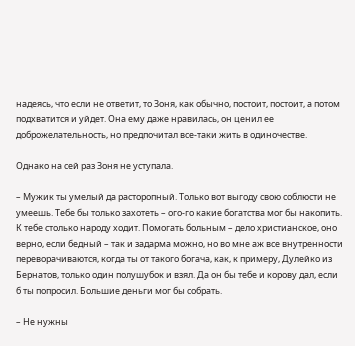надеясь, что если не ответит, то Зоня, как обычно, постоит, постоит, а потом подхватится и уйдет. Она ему даже нравилась, он ценил ее доброжелательность, но предпочитал все-таки жить в одиночестве.

Однако на сей раз Зоня не уступала.

– Мужик ты умелый да расторопный. Только вот выгоду свою соблюсти не умеешь. Тебе бы только захотеть – ого-го какие богатства мог бы накопить. К тебе столько народу ходит. Помогать больным – дело христианское, оно верно, если бедный – так и задарма можно, но во мне аж все внутренности переворачиваются, когда ты от такого богача, как, к примеру, Дулейко из Бернатов, только один полушубок и взял. Да он бы тебе и корову дал, если б ты попросил. Большие деньги мог бы собрать.

– Не нужны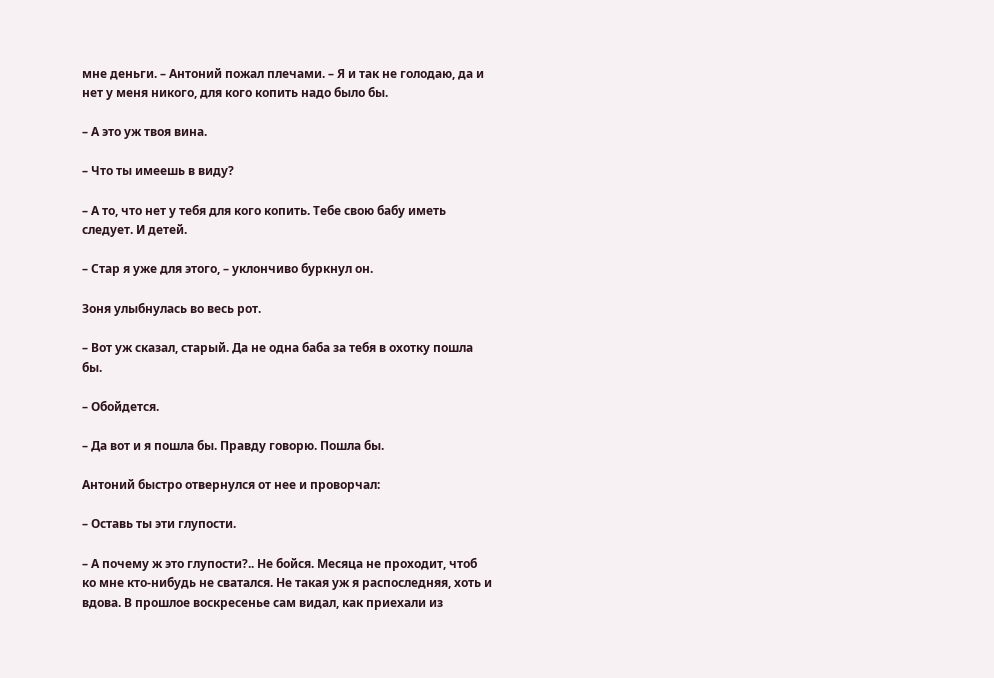мне деньги. – Антоний пожал плечами. – Я и так не голодаю, да и нет у меня никого, для кого копить надо было бы.

– А это уж твоя вина.

– Что ты имеешь в виду?

– А то, что нет у тебя для кого копить. Тебе свою бабу иметь следует. И детей.

– Стар я уже для этого, – уклончиво буркнул он.

Зоня улыбнулась во весь рот.

– Вот уж сказал, старый. Да не одна баба за тебя в охотку пошла бы.

– Обойдется.

– Да вот и я пошла бы. Правду говорю. Пошла бы.

Антоний быстро отвернулся от нее и проворчал:

– Оставь ты эти глупости.

– А почему ж это глупости?.. Не бойся. Месяца не проходит, чтоб ко мне кто-нибудь не сватался. Не такая уж я распоследняя, хоть и вдова. В прошлое воскресенье сам видал, как приехали из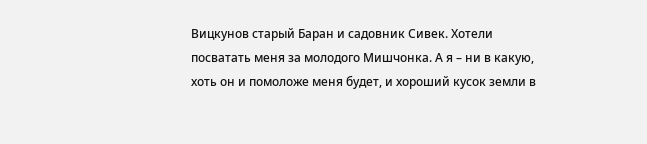Вицкунов старый Баран и садовник Сивек. Хотели посватать меня за молодого Мишчонка. А я – ни в какую, хоть он и помоложе меня будет, и хороший кусок земли в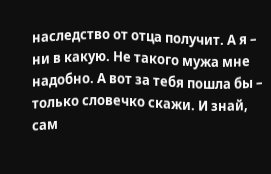наследство от отца получит. А я – ни в какую. Не такого мужа мне надобно. А вот за тебя пошла бы – только словечко скажи. И знай, сам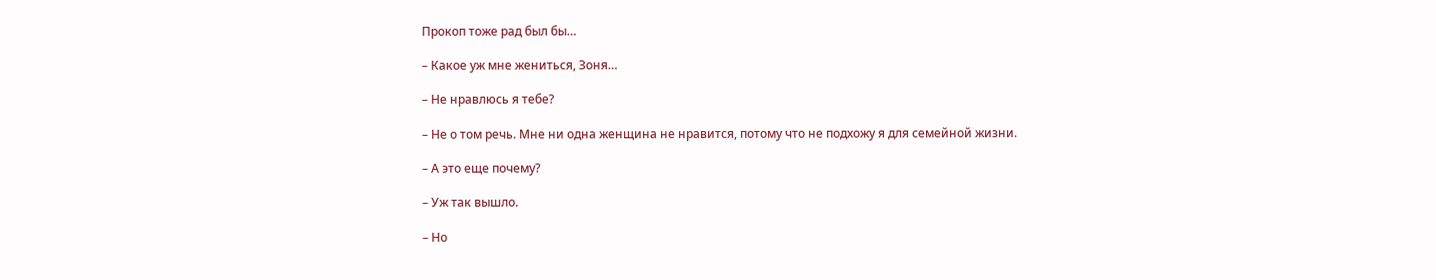Прокоп тоже рад был бы…

– Какое уж мне жениться, Зоня…

– Не нравлюсь я тебе?

– Не о том речь. Мне ни одна женщина не нравится, потому что не подхожу я для семейной жизни.

– А это еще почему?

– Уж так вышло.

– Но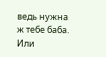ведь нужна ж тебе баба. Или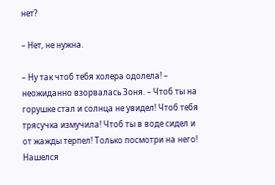нет?

– Нет, не нужна.

– Ну так чтоб тебя холера одолела! – неожиданно взорвалась Зоня. – Чтоб ты на горушке стал и солнца не увидел! Чтоб тебя трясучка измучила! Чтоб ты в воде сидел и от жажды терпел! Только посмотри на него! Нашелся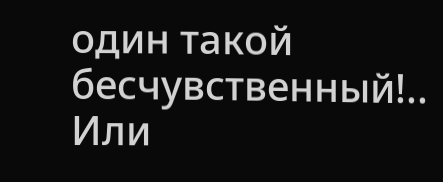один такой бесчувственный!.. Или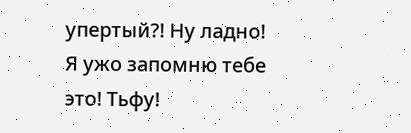упертый?! Ну ладно! Я ужо запомню тебе это! Тьфу!